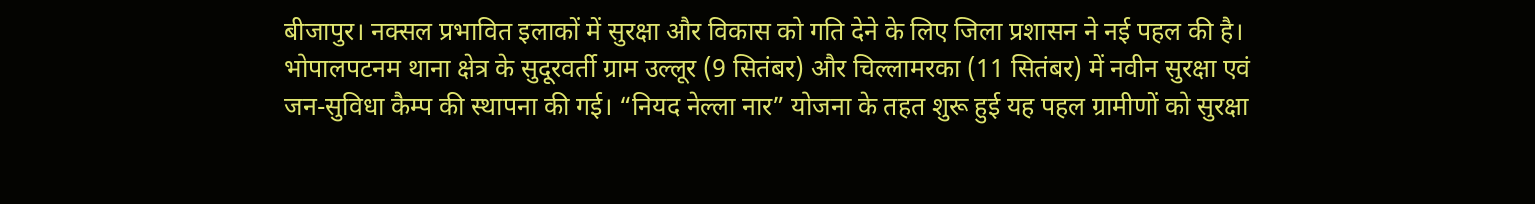बीजापुर। नक्सल प्रभावित इलाकों में सुरक्षा और विकास को गति देने के लिए जिला प्रशासन ने नई पहल की है। भोपालपटनम थाना क्षेत्र के सुदूरवर्ती ग्राम उल्लूर (9 सितंबर) और चिल्लामरका (11 सितंबर) में नवीन सुरक्षा एवं जन-सुविधा कैम्प की स्थापना की गई। “नियद नेल्ला नार” योजना के तहत शुरू हुई यह पहल ग्रामीणों को सुरक्षा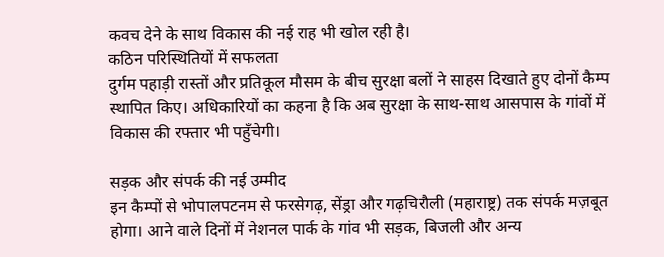कवच देने के साथ विकास की नई राह भी खोल रही है।
कठिन परिस्थितियों में सफलता
दुर्गम पहाड़ी रास्तों और प्रतिकूल मौसम के बीच सुरक्षा बलों ने साहस दिखाते हुए दोनों कैम्प स्थापित किए। अधिकारियों का कहना है कि अब सुरक्षा के साथ-साथ आसपास के गांवों में विकास की रफ्तार भी पहुँचेगी।

सड़क और संपर्क की नई उम्मीद
इन कैम्पों से भोपालपटनम से फरसेगढ़, सेंड्रा और गढ़चिरौली (महाराष्ट्र) तक संपर्क मज़बूत होगा। आने वाले दिनों में नेशनल पार्क के गांव भी सड़क, बिजली और अन्य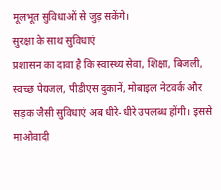मूलभूत सुविधाओं से जुड़ सकेंगे।
सुरक्षा के साथ सुविधाएं
प्रशासन का दावा है कि स्वास्थ्य सेवा, शिक्षा, बिजली, स्वच्छ पेयजल, पीडीएस दुकानें, मोबाइल नेटवर्क और सड़क जैसी सुविधाएं अब धीरे-धीरे उपलब्ध होंगी। इससे माओवादी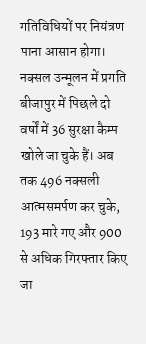गतिविधियों पर नियंत्रण पाना आसान होगा।
नक्सल उन्मूलन में प्रगति
बीजापुर में पिछले दो वर्षों में 36 सुरक्षा कैम्प खोले जा चुके हैं। अब तक 496 नक्सली आत्मसमर्पण कर चुके, 193 मारे गए और 900 से अधिक गिरफ्तार किए जा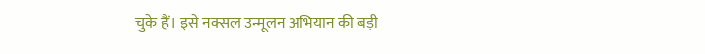चुके हैं। इसे नक्सल उन्मूलन अभियान की बड़ी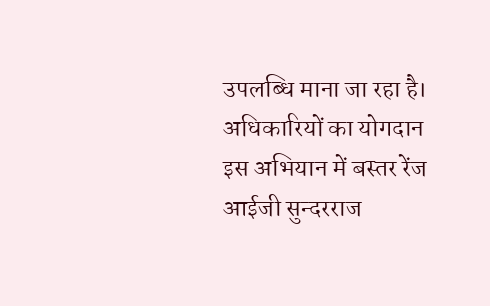उपलब्धि माना जा रहा है।
अधिकारियों का योगदान
इस अभियान में बस्तर रेंज आईजी सुन्दरराज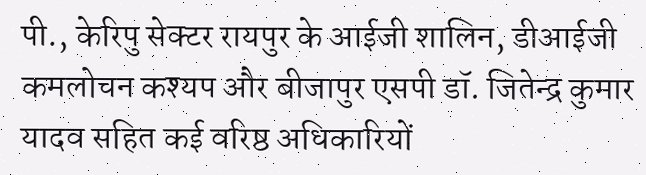पी., केरिपु सेक्टर रायपुर के आईजी शालिन, डीआईजी कमलोचन कश्यप और बीजापुर एसपी डॉ. जितेन्द्र कुमार यादव सहित कई वरिष्ठ अधिकारियों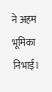ने अहम भूमिका निभाई।